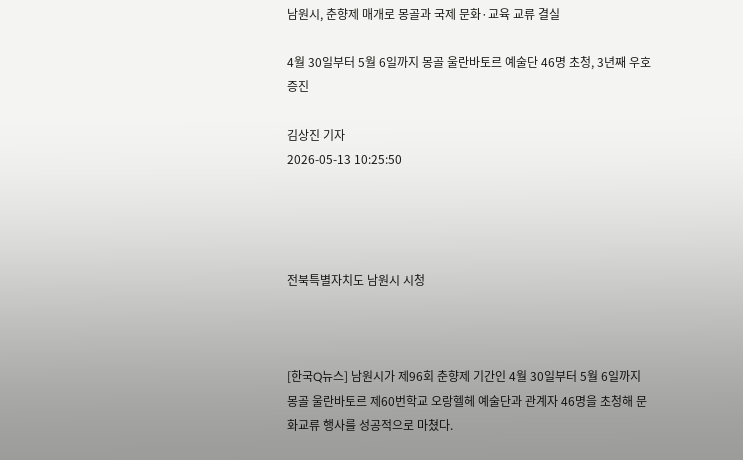남원시, 춘향제 매개로 몽골과 국제 문화·교육 교류 결실

4월 30일부터 5월 6일까지 몽골 울란바토르 예술단 46명 초청, 3년째 우호 증진

김상진 기자
2026-05-13 10:25:50




전북특별자치도 남원시 시청



[한국Q뉴스] 남원시가 제96회 춘향제 기간인 4월 30일부터 5월 6일까지 몽골 울란바토르 제60번학교 오랑헬헤 예술단과 관계자 46명을 초청해 문화교류 행사를 성공적으로 마쳤다.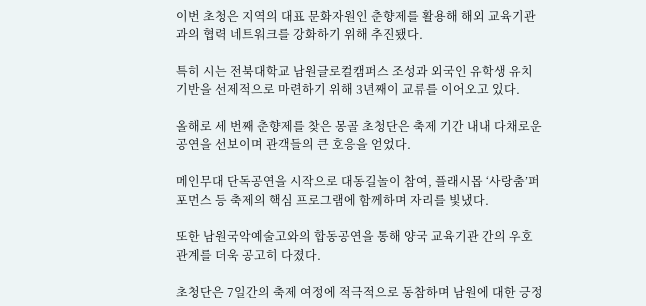이번 초청은 지역의 대표 문화자원인 춘향제를 활용해 해외 교육기관과의 협력 네트워크를 강화하기 위해 추진됐다.

특히 시는 전북대학교 남원글로컬캠퍼스 조성과 외국인 유학생 유치 기반을 선제적으로 마련하기 위해 3년째이 교류를 이어오고 있다.

올해로 세 번째 춘향제를 찾은 몽골 초청단은 축제 기간 내내 다채로운 공연을 선보이며 관객들의 큰 호응을 얻었다.

메인무대 단독공연을 시작으로 대동길놀이 참여, 플래시몹 ‘사랑춤’퍼포먼스 등 축제의 핵심 프로그램에 함께하며 자리를 빛냈다.

또한 남원국악예술고와의 합동공연을 통해 양국 교육기관 간의 우호 관계를 더욱 공고히 다졌다.

초청단은 7일간의 축제 여정에 적극적으로 동참하며 남원에 대한 긍정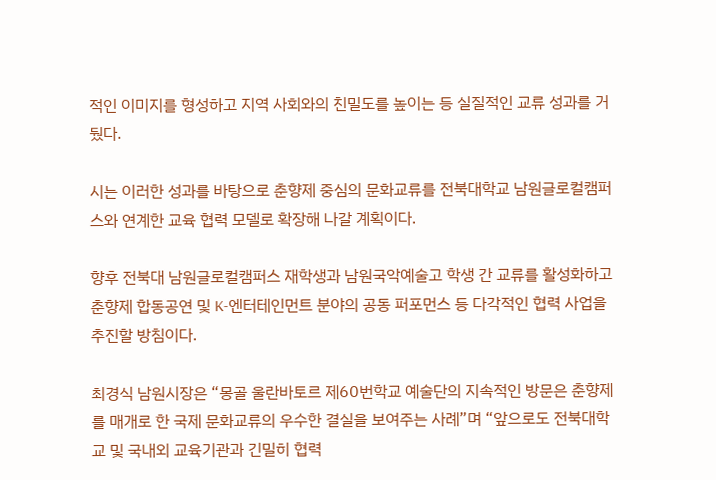적인 이미지를 형성하고 지역 사회와의 친밀도를 높이는 등 실질적인 교류 성과를 거뒀다.

시는 이러한 성과를 바탕으로 춘향제 중심의 문화교류를 전북대학교 남원글로컬캠퍼스와 연계한 교육 협력 모델로 확장해 나갈 계획이다.

향후 전북대 남원글로컬캠퍼스 재학생과 남원국악예술고 학생 간 교류를 활성화하고 춘향제 합동공연 및 K-엔터테인먼트 분야의 공동 퍼포먼스 등 다각적인 협력 사업을 추진할 방침이다.

최경식 남원시장은 “몽골 울란바토르 제60번학교 예술단의 지속적인 방문은 춘향제를 매개로 한 국제 문화교류의 우수한 결실을 보여주는 사례”며 “앞으로도 전북대학교 및 국내외 교육기관과 긴밀히 협력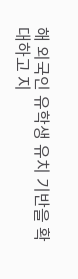해 외국인 유학생 유치 기반을 확대하고 지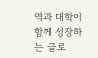역과 대학이 함께 성장하는 글로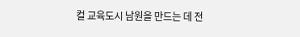컬 교육도시 남원을 만드는 데 전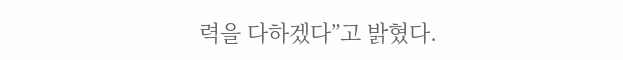력을 다하겠다”고 밝혔다.